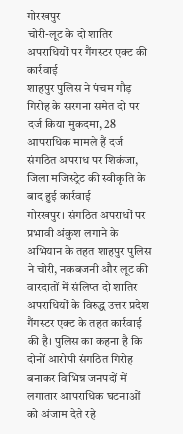गोरखपुर
चोरी-लूट के दो शातिर अपराधियों पर गैंगस्टर एक्ट की कार्रवाई
शाहपुर पुलिस ने पंचम गौड़ गिरोह के सरगना समेत दो पर दर्ज किया मुकदमा, 28 आपराधिक मामले हैं दर्ज
संगठित अपराध पर शिकंजा, जिला मजिस्ट्रेट की स्वीकृति के बाद हुई कार्रवाई
गोरखपुर। संगठित अपराधों पर प्रभावी अंकुश लगाने के अभियान के तहत शाहपुर पुलिस ने चोरी, नकबजनी और लूट की वारदातों में संलिप्त दो शातिर अपराधियों के विरुद्ध उत्तर प्रदेश गैंगस्टर एक्ट के तहत कार्रवाई की है। पुलिस का कहना है कि दोनों आरोपी संगठित गिरोह बनाकर विभिन्न जनपदों में लगातार आपराधिक घटनाओं को अंजाम देते रहे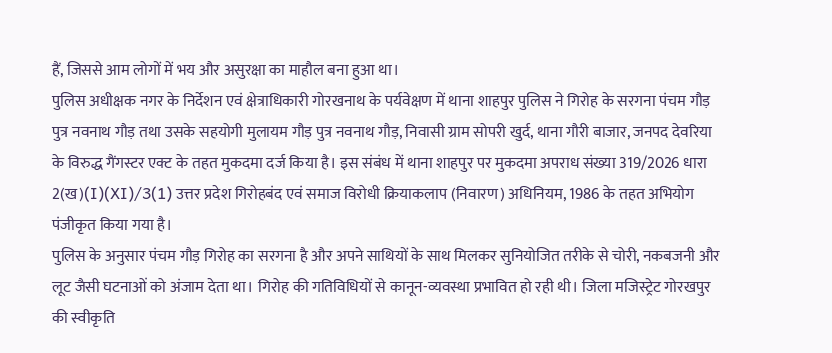हैं, जिससे आम लोगों में भय और असुरक्षा का माहौल बना हुआ था।
पुलिस अधीक्षक नगर के निर्देशन एवं क्षेत्राधिकारी गोरखनाथ के पर्यवेक्षण में थाना शाहपुर पुलिस ने गिरोह के सरगना पंचम गौड़ पुत्र नवनाथ गौड़ तथा उसके सहयोगी मुलायम गौड़ पुत्र नवनाथ गौड़, निवासी ग्राम सोपरी खुर्द, थाना गौरी बाजार, जनपद देवरिया के विरुद्ध गैंगस्टर एक्ट के तहत मुकदमा दर्ज किया है। इस संबंध में थाना शाहपुर पर मुकदमा अपराध संख्या 319/2026 धारा 2(ख)(I)(XI)/3(1) उत्तर प्रदेश गिरोहबंद एवं समाज विरोधी क्रियाकलाप (निवारण) अधिनियम, 1986 के तहत अभियोग पंजीकृत किया गया है।
पुलिस के अनुसार पंचम गौड़ गिरोह का सरगना है और अपने साथियों के साथ मिलकर सुनियोजित तरीके से चोरी, नकबजनी और लूट जैसी घटनाओं को अंजाम देता था। गिरोह की गतिविधियों से कानून-व्यवस्था प्रभावित हो रही थी। जिला मजिस्ट्रेट गोरखपुर की स्वीकृति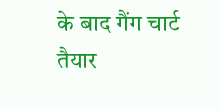के बाद गैंग चार्ट तैयार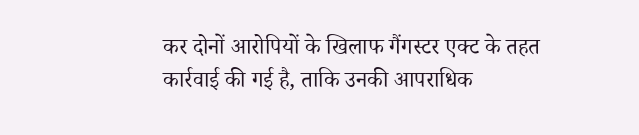कर दोनों आरोपियों के खिलाफ गैंगस्टर एक्ट के तहत कार्रवाई की गई है, ताकि उनकी आपराधिक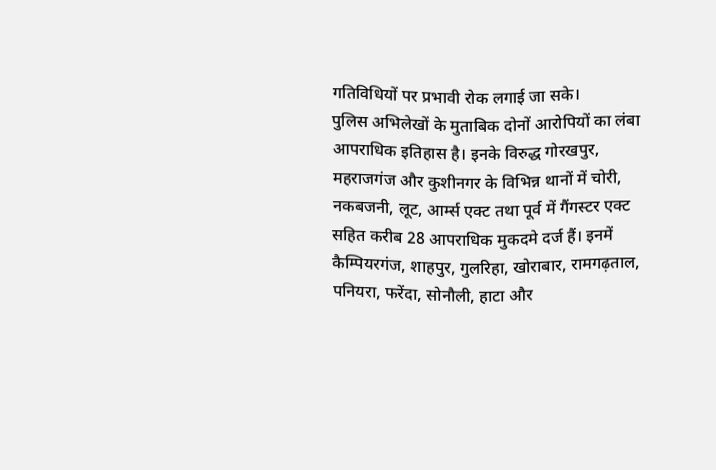गतिविधियों पर प्रभावी रोक लगाई जा सके।
पुलिस अभिलेखों के मुताबिक दोनों आरोपियों का लंबा आपराधिक इतिहास है। इनके विरुद्ध गोरखपुर, महराजगंज और कुशीनगर के विभिन्न थानों में चोरी, नकबजनी, लूट, आर्म्स एक्ट तथा पूर्व में गैंगस्टर एक्ट सहित करीब 28 आपराधिक मुकदमे दर्ज हैं। इनमें कैम्पियरगंज, शाहपुर, गुलरिहा, खोराबार, रामगढ़ताल, पनियरा, फरेंदा, सोनौली, हाटा और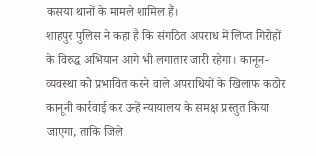कसया थानों के मामले शामिल हैं।
शाहपुर पुलिस ने कहा है कि संगठित अपराध में लिप्त गिरोहों के विरुद्ध अभियान आगे भी लगातार जारी रहेगा। कानून-व्यवस्था को प्रभावित करने वाले अपराधियों के खिलाफ कठोर कानूनी कार्रवाई कर उन्हें न्यायालय के समक्ष प्रस्तुत किया जाएगा, ताकि जिले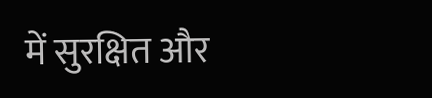में सुरक्षित और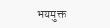भयमुक्त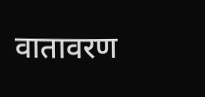वातावरण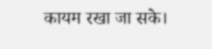कायम रखा जा सके।